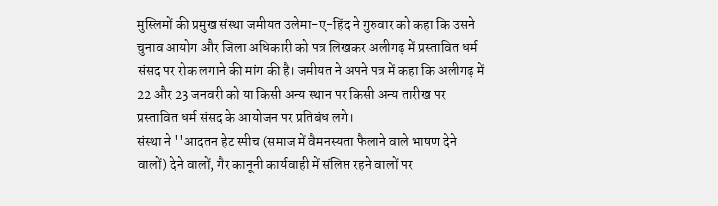मुस्लिमों की प्रमुख संस्था जमीयत उलेमा-ए-हिंद ने गुरुवार को कहा कि उसने चुनाव आयोग और जिला अधिकारी को पत्र लिखकर अलीगढ़ में प्रस्तावित धर्म संसद पर रोक लगाने की मांग की है। जमीयत ने अपने पत्र में कहा कि अलीगढ़ में 22 और 23 जनवरी को या किसी अन्य स्थान पर किसी अन्य तारीख पर प्रस्तावित धर्म संसद के आयोजन पर प्रतिबंध लगे।
संस्था ने ''आदतन हेट स्पीच (समाज में वैमनस्यता फैलाने वाले भाषण देने वालों) देने वालों, गैर कानूनी कार्यवाही में संलिप्त रहने वालों पर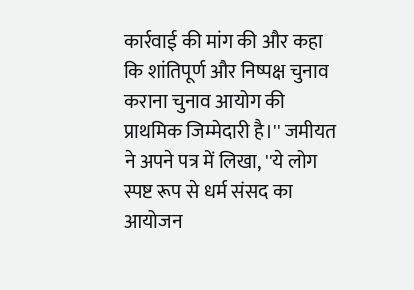कार्रवाई की मांग की और कहा कि शांतिपूर्ण और निष्पक्ष चुनाव कराना चुनाव आयोग की प्राथमिक जिम्मेदारी है।'' जमीयत ने अपने पत्र में लिखा, ''ये लोग स्पष्ट रूप से धर्म संसद का आयोजन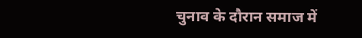चुनाव के दौरान समाज में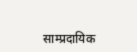साम्प्रदायिक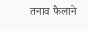तनाव फैलाने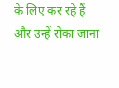के लिए कर रहे हैं और उन्हें रोका जाना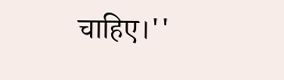चाहिए।''